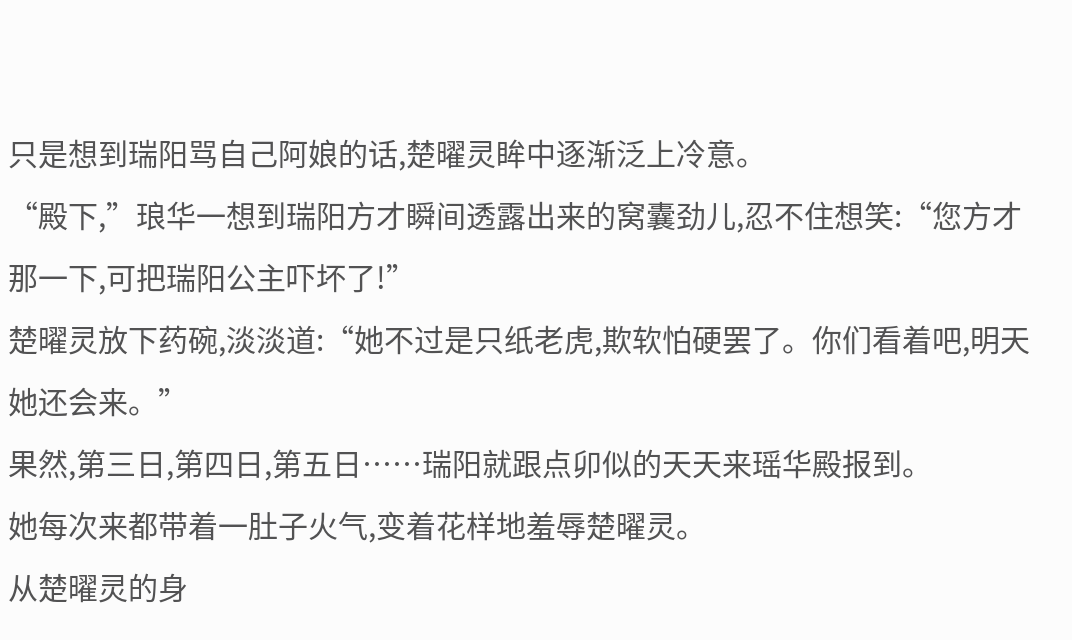只是想到瑞阳骂自己阿娘的话,楚曜灵眸中逐渐泛上冷意。
“殿下,”琅华一想到瑞阳方才瞬间透露出来的窝囊劲儿,忍不住想笑:“您方才那一下,可把瑞阳公主吓坏了!”
楚曜灵放下药碗,淡淡道:“她不过是只纸老虎,欺软怕硬罢了。你们看着吧,明天她还会来。”
果然,第三日,第四日,第五日……瑞阳就跟点卯似的天天来瑶华殿报到。
她每次来都带着一肚子火气,变着花样地羞辱楚曜灵。
从楚曜灵的身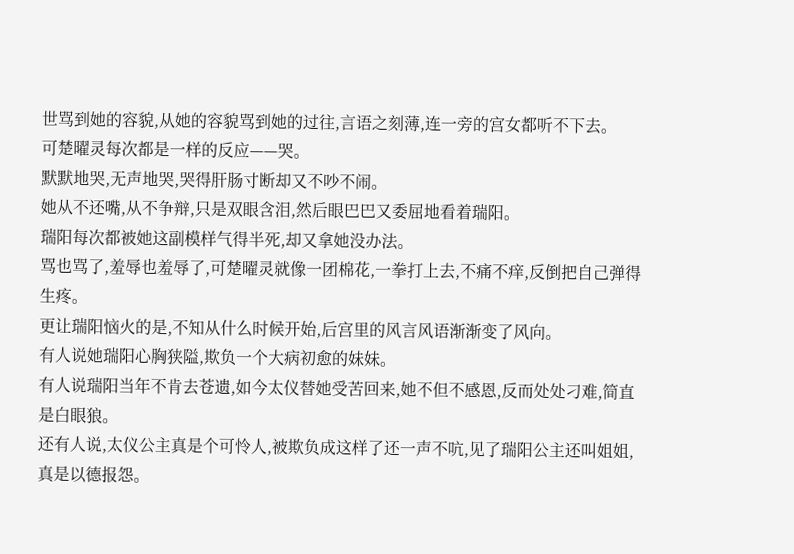世骂到她的容貌,从她的容貌骂到她的过往,言语之刻薄,连一旁的宫女都听不下去。
可楚曜灵每次都是一样的反应——哭。
默默地哭,无声地哭,哭得肝肠寸断却又不吵不闹。
她从不还嘴,从不争辩,只是双眼含泪,然后眼巴巴又委屈地看着瑞阳。
瑞阳每次都被她这副模样气得半死,却又拿她没办法。
骂也骂了,羞辱也羞辱了,可楚曜灵就像一团棉花,一拳打上去,不痛不痒,反倒把自己弹得生疼。
更让瑞阳恼火的是,不知从什么时候开始,后宫里的风言风语渐渐变了风向。
有人说她瑞阳心胸狭隘,欺负一个大病初愈的妹妹。
有人说瑞阳当年不肯去苍遗,如今太仪替她受苦回来,她不但不感恩,反而处处刁难,简直是白眼狼。
还有人说,太仪公主真是个可怜人,被欺负成这样了还一声不吭,见了瑞阳公主还叫姐姐,真是以德报怨。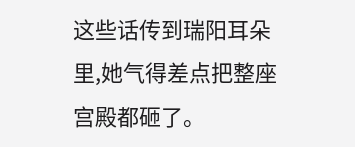这些话传到瑞阳耳朵里,她气得差点把整座宫殿都砸了。